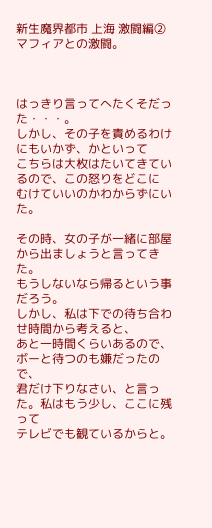新生魔界都市 上海 激闘編② マフィアとの激闘。



はっきり言ってへたくそだった・・・。
しかし、その子を責めるわけにもいかず、かといって
こちらは大枚はたいてきているので、この怒りをどこに
むけていいのかわからずにいた。

その時、女の子が一緒に部屋から出ましょうと言ってきた。
もうしないなら帰るという事だろう。
しかし、私は下での待ち合わせ時間から考えると、
あと一時間くらいあるので、ボーと待つのも嫌だったので、
君だけ下りなさい、と言った。私はもう少し、ここに残って
テレビでも観ているからと。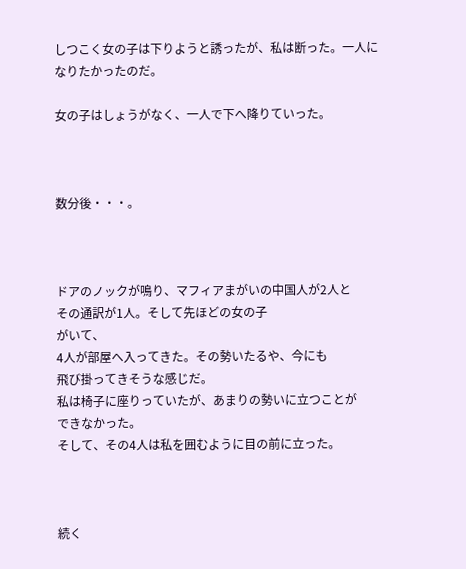しつこく女の子は下りようと誘ったが、私は断った。一人に
なりたかったのだ。

女の子はしょうがなく、一人で下へ降りていった。



数分後・・・。



ドアのノックが鳴り、マフィアまがいの中国人が2人と
その通訳が1人。そして先ほどの女の子
がいて、
4人が部屋へ入ってきた。その勢いたるや、今にも
飛び掛ってきそうな感じだ。
私は椅子に座りっていたが、あまりの勢いに立つことが
できなかった。
そして、その4人は私を囲むように目の前に立った。



続く